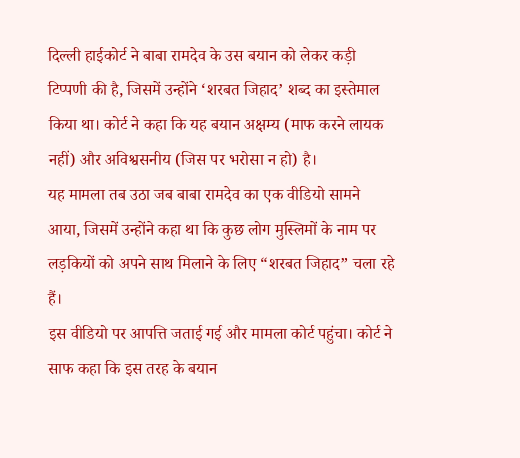दिल्ली हाईकोर्ट ने बाबा रामदेव के उस बयान को लेकर कड़ी टिप्पणी की है, जिसमें उन्होंने ‘शरबत जिहाद’ शब्द का इस्तेमाल किया था। कोर्ट ने कहा कि यह बयान अक्षम्य (माफ करने लायक नहीं) और अविश्वसनीय (जिस पर भरोसा न हो) है।
यह मामला तब उठा जब बाबा रामदेव का एक वीडियो सामने आया, जिसमें उन्होंने कहा था कि कुछ लोग मुस्लिमों के नाम पर लड़कियों को अपने साथ मिलाने के लिए “शरबत जिहाद” चला रहे हैं।
इस वीडियो पर आपत्ति जताई गई और मामला कोर्ट पहुंचा। कोर्ट ने साफ कहा कि इस तरह के बयान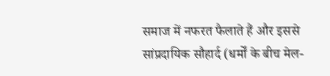समाज में नफरत फैलाते हैं और इससे सांप्रदायिक सौहार्द (धर्मों के बीच मेल-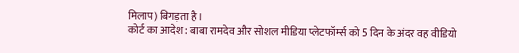मिलाप) बिगड़ता है।
कोर्ट का आदेश: बाबा रामदेव और सोशल मीडिया प्लेटफॉर्म्स को 5 दिन के अंदर वह वीडियो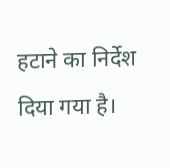हटाने का निर्देश दिया गया है।